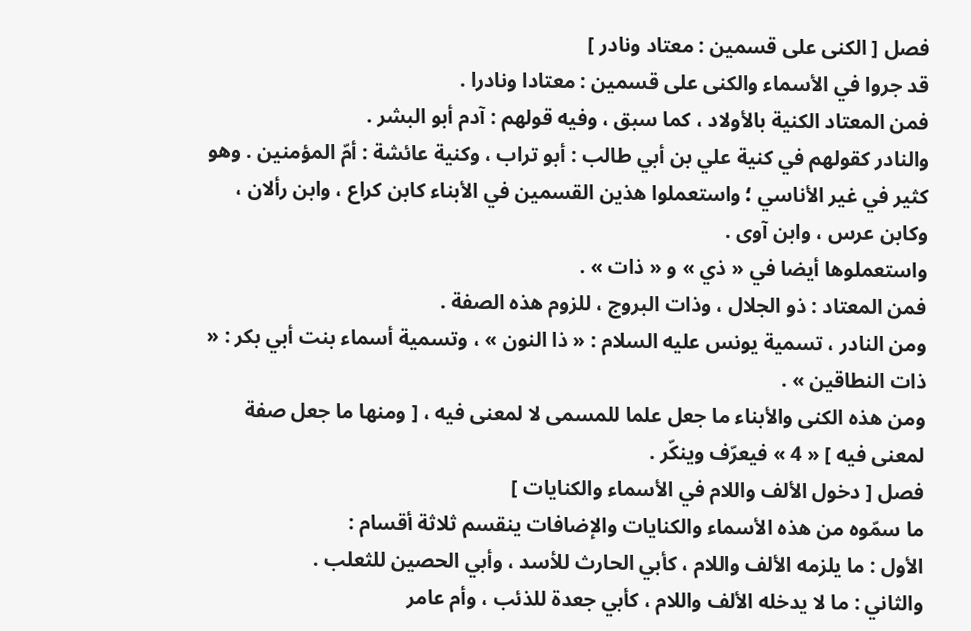فصل [ الكنى على قسمين : معتاد ونادر ]
قد جروا في الأسماء والكنى على قسمين : معتادا ونادرا .
فمن المعتاد الكنية بالأولاد ، كما سبق ، وفيه قولهم : آدم أبو البشر .
والنادر كقولهم في كنية علي بن أبي طالب : أبو تراب ، وكنية عائشة : أمّ المؤمنين . وهو كثير في غير الأناسي ؛ واستعملوا هذين القسمين في الأبناء كابن كراع ، وابن رألان ، وكابن عرس ، وابن آوى .
واستعملوها أيضا في « ذي » و « ذات » .
فمن المعتاد : ذو الجلال ، وذات البروج ، للزوم هذه الصفة .
ومن النادر ، تسمية يونس عليه السلام : « ذا النون » ، وتسمية أسماء بنت أبي بكر : « ذات النطاقين » .
ومن هذه الكنى والأبناء ما جعل علما للمسمى لا لمعنى فيه ، [ ومنها ما جعل صفة لمعنى فيه ] « 4 » فيعرّف وينكّر .
فصل [ دخول الألف واللام في الأسماء والكنايات ]
ما سمّوه من هذه الأسماء والكنايات والإضافات ينقسم ثلاثة أقسام :
الأول : ما يلزمه الألف واللام ، كأبي الحارث للأسد ، وأبي الحصين للثعلب .
والثاني : ما لا يدخله الألف واللام ، كأبي جعدة للذئب ، وأم عامر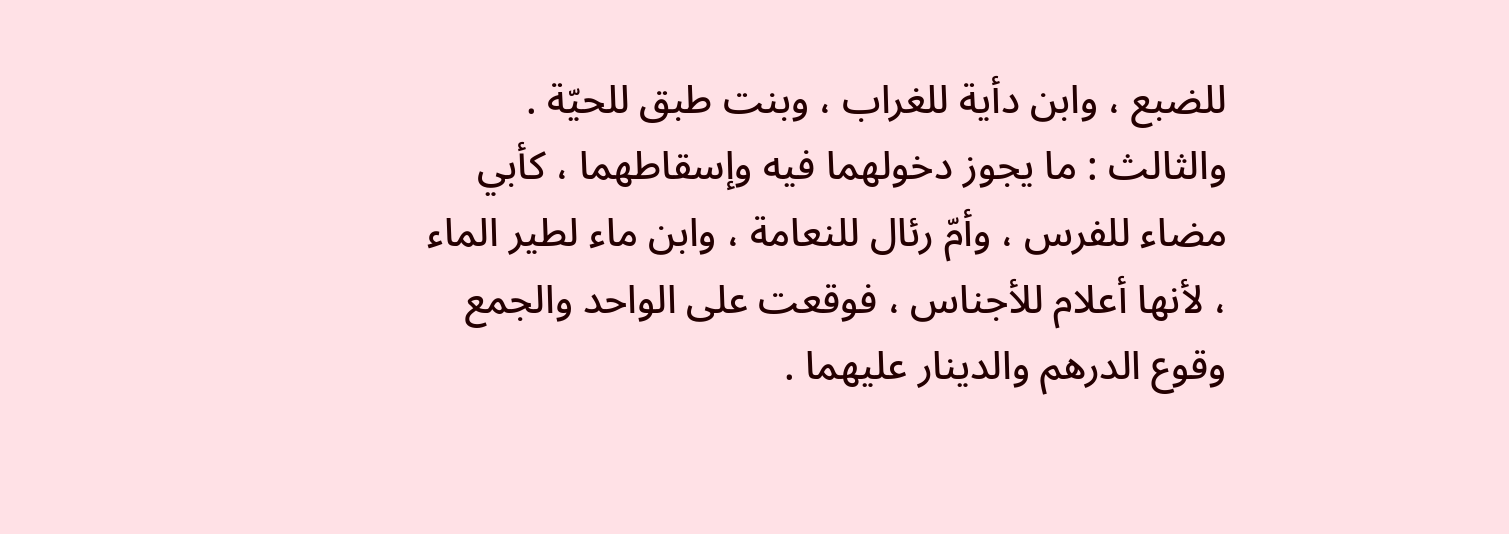للضبع ، وابن دأية للغراب ، وبنت طبق للحيّة .
والثالث : ما يجوز دخولهما فيه وإسقاطهما ، كأبي مضاء للفرس ، وأمّ رئال للنعامة ، وابن ماء لطير الماء ، لأنها أعلام للأجناس ، فوقعت على الواحد والجمع وقوع الدرهم والدينار عليهما .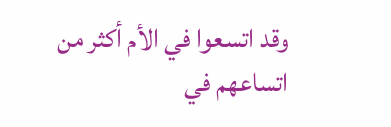وقد اتسعوا في الأم أكثر من اتساعهم في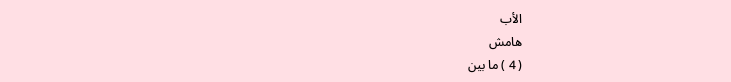الأب
هامش
( 4 ) ما بين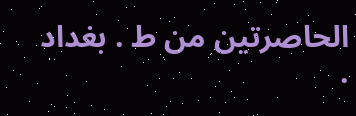الحاصرتين من ط . بغداد .